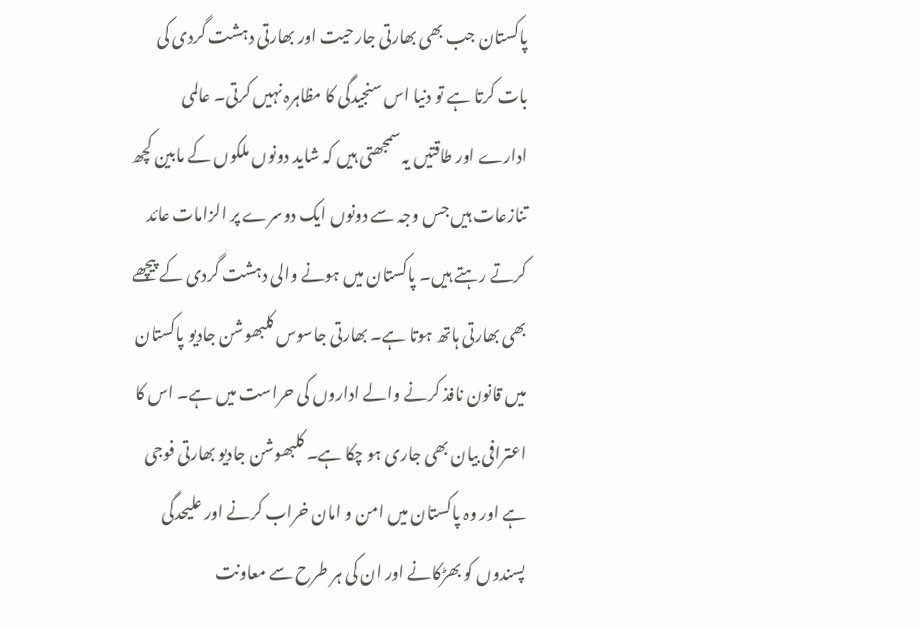پاکستان جب بھی بھارتی جارحیت اور بھارتی دہشت گردی کی بات کرتا ہے تو دنیا اس سنجیدگی کا مظاہرہ نہیں کرتی۔ عالمی ادارے اور طاقتیں یہ سمجھتی ہیں کہ شاید دونوں ملکوں کے مابین کچھ تنازعات ہیں جس وجہ سے دونوں ایک دوسرے پر الزامات عائد کرتے رہتے ہیں۔ پاکستان میں ہونے والی دہشت گردی کے پیچھے بھی بھارتی ہاتھ ہوتا ہے۔ بھارتی جاسوس کلبھوشن جادیو پاکستان میں قانون نافذ کرنے والے اداروں کی حراست میں ہے۔ اس کا اعترافی بیان بھی جاری ہو چکا ہے۔ کلبھوشن جادیو بھارتی فوجی ہے اور وہ پاکستان میں امن و امان خراب کرنے اور علیحدگی پسندوں کو بھڑکانے اور ان کی ہر طرح سے معاونت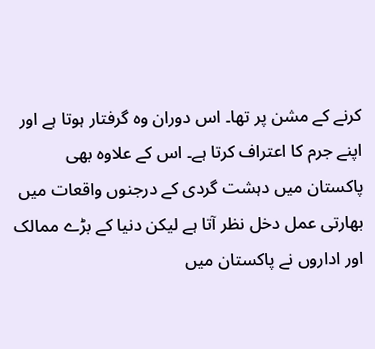کرنے کے مشن پر تھا۔ اس دوران وہ گرفتار ہوتا ہے اور اپنے جرم کا اعتراف کرتا ہے۔ اس کے علاوہ بھی پاکستان میں دہشت گردی کے درجنوں واقعات میں بھارتی عمل دخل نظر آتا ہے لیکن دنیا کے بڑے ممالک اور اداروں نے پاکستان میں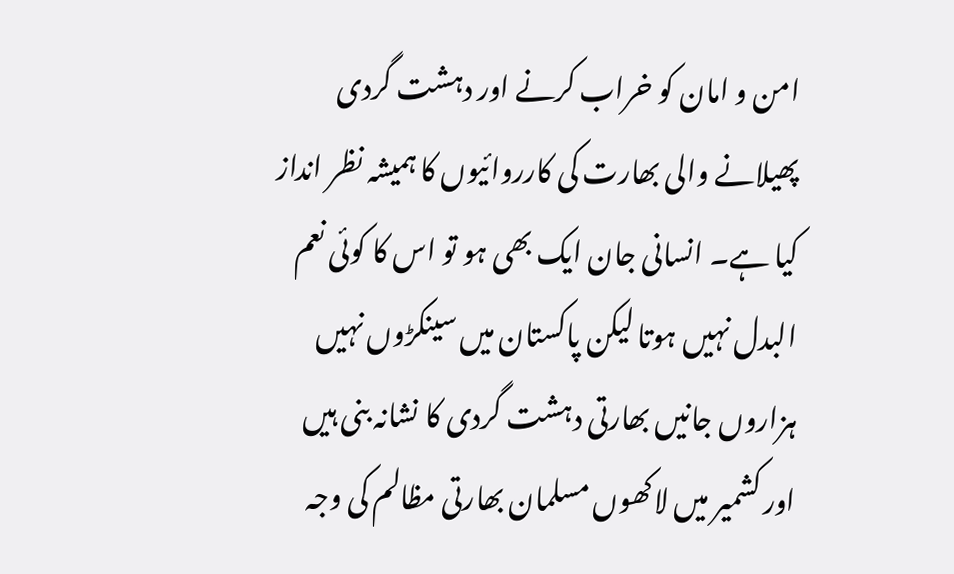امن و امان کو خراب کرنے اور دہشت گردی پھیلانے والی بھارت کی کارروائیوں کا ہمیشہ نظر انداز کیا ہے۔ انسانی جان ایک بھی ہو تو اس کا کوئی نعم البدل نہیں ہوتا لیکن پاکستان میں سینکڑوں نہیں ہزاروں جانیں بھارتی دہشت گردی کا نشانہ بنی ہیں اور کشمیر میں لاکھوں مسلمان بھارتی مظالم کی وجہ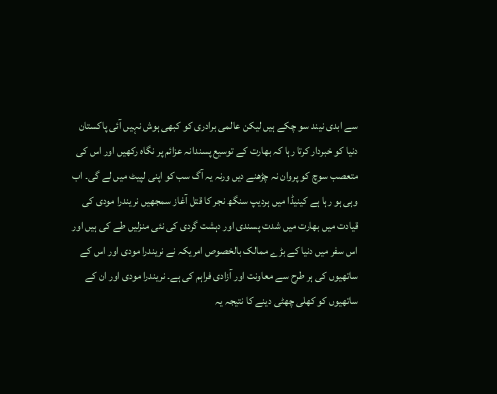سے ابدی نیند سو چکے ہیں لیکن عالمی برادری کو کبھی ہوش نہیں آئی پاکستان دنیا کو خبردار کرتا رہا کہ بھارت کے توسیع پسندانہ عزائم پر نگاہ رکھیں اور اس کی متعصب سوچ کو پروان نہ چڑھنے دیں ورنہ یہ آگ سب کو اپنی لپیٹ میں لے گی۔ اب وہی ہو رہا ہے کینیڈا میں ہردیپ سنگھ نجر کا قتل آغاز سمجھیں نریندرا مودی کی قیادت میں بھارت میں شدت پسندی اور دہشت گردی کی نئی منزلیں طے کی ہیں اور اس سفر میں دنیا کے بڑے ممالک بالخصوص امریکہ نے نریندرا مودی اور اس کے ساتھیوں کی ہر طرح سے معاونت اور آزادی فراہم کی ہے۔ نریندرا مودی اور ان کے ساتھیوں کو کھلی چھٹی دینے کا نتیجہ یہ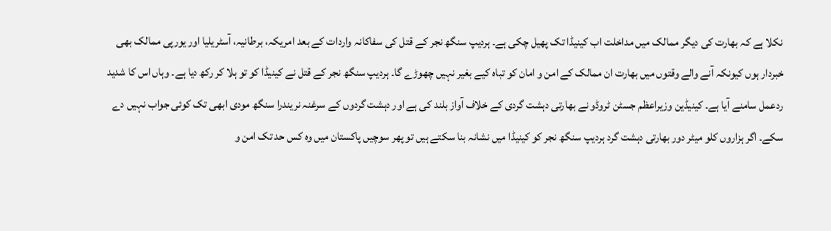نکلا ہے کہ بھارت کی دیگر ممالک میں مداخلت اب کینیڈا تک پھیل چکی ہے۔ ہردیپ سنگھ نجر کے قتل کی سفاکانہ واردات کے بعد امریکہ، برطانیہ، آسٹریلیا اور یورپی ممالک بھی خبردار ہوں کیونکہ آنے والے وقتوں میں بھارت ان ممالک کے امن و امان کو تباہ کیے بغیر نہیں چھوڑے گا۔ ہردیپ سنگھ نجر کے قتل نے کینیڈا کو تو ہلا کر رکھ دیا ہے۔ وہاں اس کا شدید ردعمل سامنے آیا ہے۔ کینیڈین وزیراعظم جسٹن ٹروڈو نے بھارتی دہشت گردی کے خلاف آواز بلند کی ہے اور دہشت گردوں کے سرغنہ نریندرا سنگھ مودی ابھی تک کوئی جواب نہیں دے سکے۔ اگر ہزاروں کلو میٹر دور بھارتی دہشت گرد ہردیپ سنگھ نجر کو کینیڈا میں نشانہ بنا سکتے ہیں تو پھر سوچیں پاکستان میں وہ کس حد تک امن و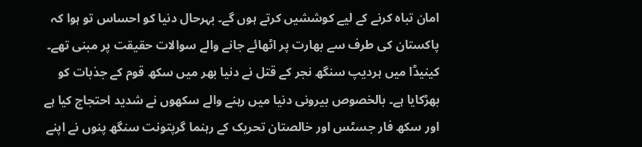امان تباہ کرنے کے لیے کوششیں کرتے ہوں گے۔ بہرحال دنیا کو احساس تو ہوا کہ پاکستان کی طرف سے بھارت پر اٹھائے جانے والے سوالات حقیقت پر مبنی تھے۔ کینیڈا میں ہردیپ سنگھ نجر کے قتل نے دنیا بھر میں سکھ قوم کے جذبات کو بھڑکایا ہے۔ بالخصوص بیرونی دنیا میں رہنے والے سکھوں نے شدید احتجاج کیا ہے اور سکھ فار جسٹس اور خالصتان تحریک کے رہنما گرپتونت سنگھ پنوں نے اپنے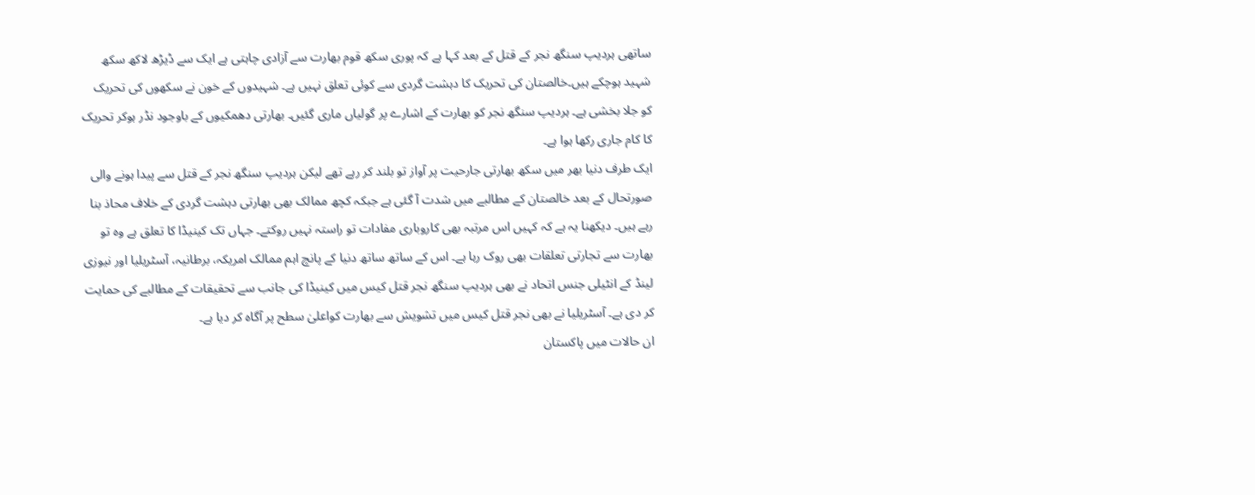ساتھی ہردیپ سنگھ نجر کے قتل کے بعد کہا ہے کہ پوری سکھ قوم بھارت سے آزادی چاہتی ہے ایک سے ڈیڑھ لاکھ سکھ شہید ہوچکے ہیں۔خالصتان کی تحریک کا دہشت گردی سے کوئی تعلق نہیں ہے۔ شہیدوں کے خون نے سکھوں کی تحریک کو جلا بخشی ہے۔ ہردیپ سنگھ نجر کو بھارت کے اشارے پر گولیاں ماری گئیں۔ بھارتی دھمکیوں کے باوجود نڈر ہوکر تحریک کا کام جاری رکھا ہوا ہے۔
ایک طرف دنیا بھر میں سکھ بھارتی جارحیت پر آواز تو بلند کر رہے تھے لیکن ہردیپ سنگھ نجر کے قتل سے پیدا ہونے والی صورتحال کے بعد خالصتان کے مطالبے میں شدت آ گئی ہے جبکہ کچھ ممالک بھی بھارتی دہشت گردی کے خلاف محاذ بنا رہے ہیں۔ دیکھنا یہ ہے کہ کہیں اس مرتبہ بھی کاروباری مفادات تو راستہ نہیں روکتے۔ جہاں تک کینیڈا کا تعلق ہے وہ تو بھارت سے تجارتی تعلقات بھی روک رہا ہے۔ اس کے ساتھ ساتھ دنیا کے پانچ اہم ممالک امریکہ، برطانیہ، آسٹریلیا اور نیوزی لینڈ کے انٹیلی جنس اتحاد نے بھی ہردیپ سنگھ نجر قتل کیس میں کینیڈا کی جانب سے تحقیقات کے مطالبے کی حمایت کر دی ہے۔ آسٹریلیا نے بھی نجر قتل کیس میں تشویش سے بھارت کواعلیٰ سطح پر آگاہ کر دیا ہے۔
ان حالات میں پاکستان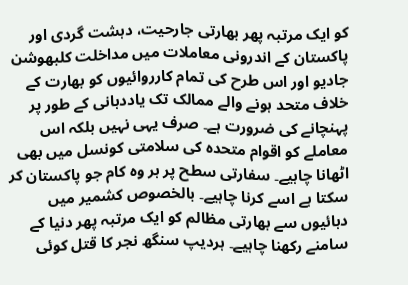کو ایک مرتبہ پھر بھارتی جارحیت، دہشت گردی اور پاکستان کے اندرونی معاملات میں مداخلت کلبھوشن جادیو اور اس طرح کی تمام کارروائیوں کو بھارت کے خلاف متحد ہونے والے ممالک تک یاددہانی کے طور پر پہنچانے کی ضرورت ہے۔ صرف یہی نہیں بلکہ اس معاملے کو اقوام متحدہ کی سلامتی کونسل میں بھی اٹھانا چاہیے۔ سفارتی سطح پر ہر وہ کام جو پاکستان کر سکتا ہے اسے کرنا چاہیے۔ بالخصوص کشمیر میں دہائیوں سے بھارتی مظالم کو ایک مرتبہ پھر دنیا کے سامنے رکھنا چاہیے۔ ہردیپ سنگھ نجر کا قتل کوئی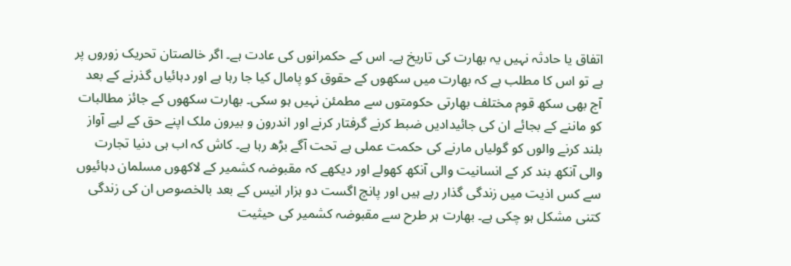اتفاق یا حادثہ نہیں یہ بھارت کی تاریخ ہے۔ اس کے حکمرانوں کی عادت ہے۔ اگر خالصتان تحریک زوروں پر ہے تو اس کا مطلب ہے کہ بھارت میں سکھوں کے حقوق کو پامال کیا جا رہا ہے اور دہائیاں گذرنے کے بعد آج بھی سکھ قوم مختلف بھارتی حکومتوں سے مطمئن نہیں ہو سکی۔ بھارت سکھوں کے جائز مطالبات کو ماننے کے بجائے ان کی جائیدادیں ضبط کرنے گرفتار کرنے اور اندرون و بیرون ملک اپنے حق کے لیے آواز بلند کرنے والوں کو گولیاں مارنے کی حکمت عملی ہے تحت آگے بڑھ رہا ہے۔ کاش کہ اب ہی دنیا تجارت والی آنکھ بند کر کے انسانیت والی آنکھ کھولے اور دیکھے کہ مقبوضہ کشمیر کے لاکھوں مسلمان دہائیوں سے کس اذیت میں زندگی گذار رہے ہیں اور پانچ اگست دو ہزار انیس کے بعد بالخصوص ان کی زندگی کتنی مشکل ہو چکی ہے۔ بھارت ہر طرح سے مقبوضہ کشمیر کی حیثیت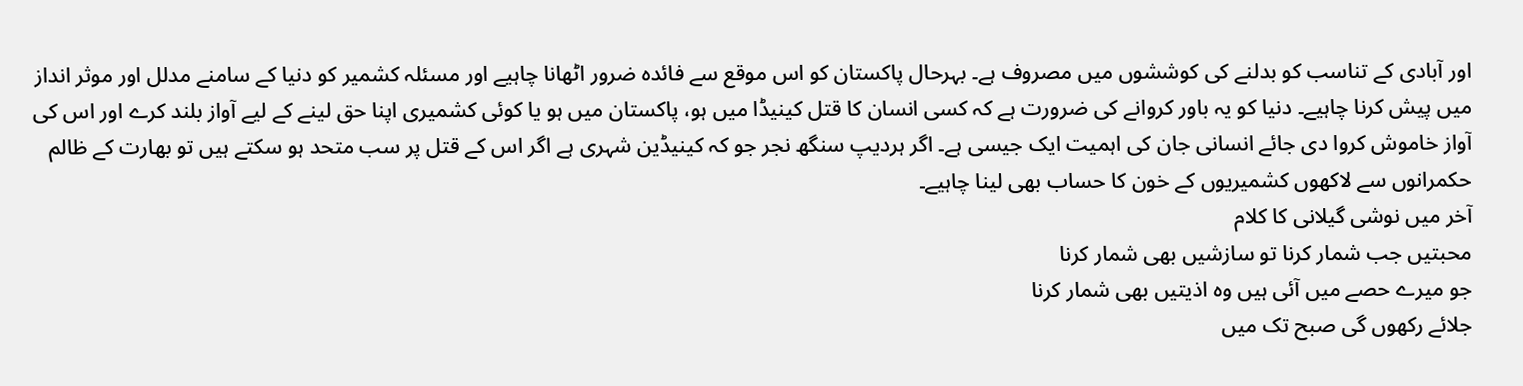اور آبادی کے تناسب کو بدلنے کی کوششوں میں مصروف ہے۔ بہرحال پاکستان کو اس موقع سے فائدہ ضرور اٹھانا چاہیے اور مسئلہ کشمیر کو دنیا کے سامنے مدلل اور موثر انداز میں پیش کرنا چاہیے۔ دنیا کو یہ باور کروانے کی ضرورت ہے کہ کسی انسان کا قتل کینیڈا میں ہو، پاکستان میں ہو یا کوئی کشمیری اپنا حق لینے کے لیے آواز بلند کرے اور اس کی آواز خاموش کروا دی جائے انسانی جان کی اہمیت ایک جیسی ہے۔ اگر ہردیپ سنگھ نجر جو کہ کینیڈین شہری ہے اگر اس کے قتل پر سب متحد ہو سکتے ہیں تو بھارت کے ظالم حکمرانوں سے لاکھوں کشمیریوں کے خون کا حساب بھی لینا چاہیے۔
آخر میں نوشی گیلانی کا کلام
محبتیں جب شمار کرنا تو سازشیں بھی شمار کرنا
جو میرے حصے میں آئی ہیں وہ اذیتیں بھی شمار کرنا
جلائے رکھوں گی صبح تک میں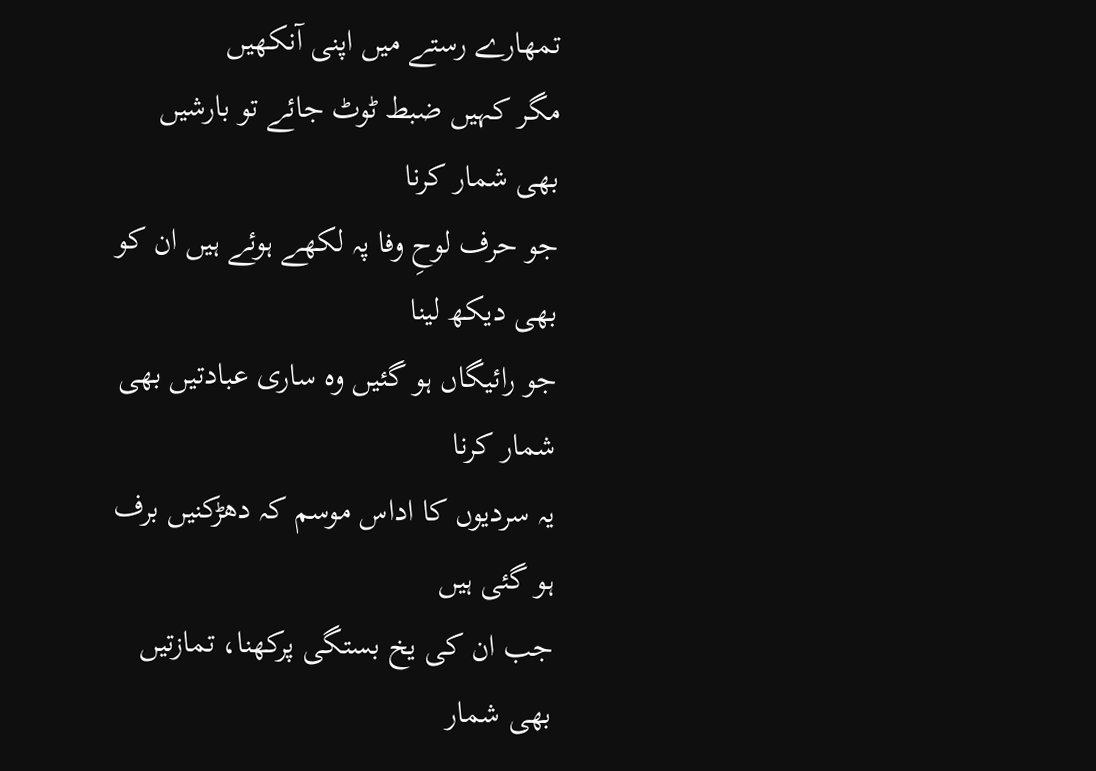تمھارے رستے میں اپنی آنکھیں
مگر کہیں ضبط ٹوٹ جائے تو بارشیں بھی شمار کرنا
جو حرف لوحِ وفا پہ لکھے ہوئے ہیں ان کو بھی دیکھ لینا
جو رائیگاں ہو گئیں وہ ساری عبادتیں بھی شمار کرنا
یہ سردیوں کا اداس موسم کہ دھڑکنیں برف ہو گئی ہیں
جب ان کی یخ بستگی پرکھنا، تمازتیں بھی شمار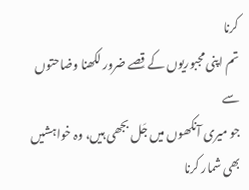کرنا
تم اپنی مجبوریوں کے قِصے ضرور لکھنا وضاحتوں سے
جو میری آنکھوں میں جَل بجھی ہیں، وہ خواہشیں بھی شمار کرنا